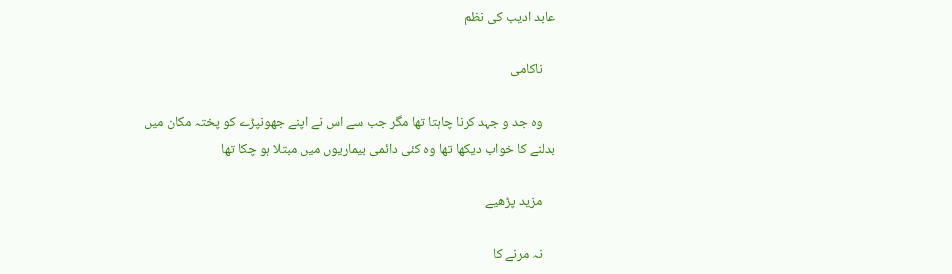عابد ادیب کی نظم

    ناکامی

    وہ جد و جہد کرنا چاہتا تھا مگر جب سے اس نے اپنے جھونپڑے کو پختہ مکان میں بدلنے کا خواب دیکھا تھا وہ کئی دائمی بیماریوں میں مبتلا ہو چکا تھا

    مزید پڑھیے

    نہ مرنے کا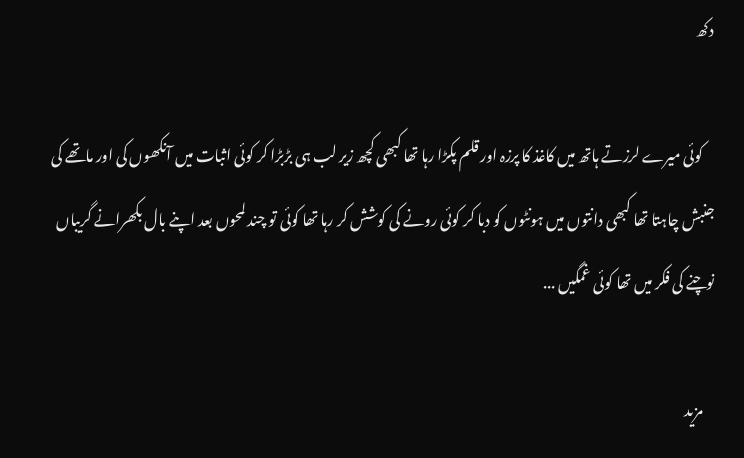دکھ

    کوئی میرے لرزتے ہاتھ میں کاغذ کا پرزہ اور قلم پکڑا رہا تھا کبھی کچھ زیر لب ہی بڑبڑا کر کوئی اثبات میں آنکھوں کی اور ماتھے کی جنبش چاہتا تھا کبھی دانتوں میں ہونٹوں کو دبا کر کوئی رونے کی کوشش کر رہا تھا کوئی تو چند لمحوں بعد اپنے بال بکھرانے گریباں نوچنے کی فکر میں تھا کوئی غمگیں ...

    مزید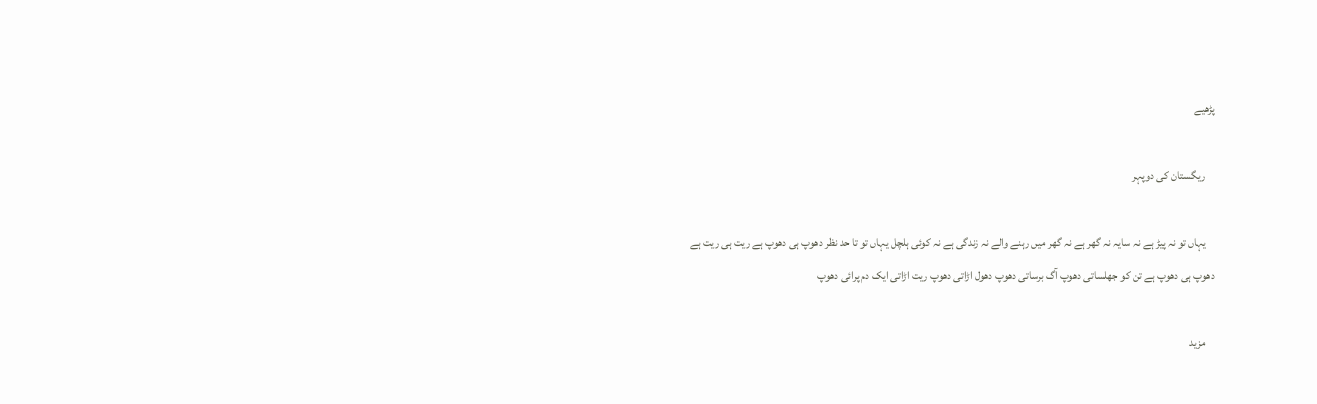پڑھیے

    ریگستان کی دوپہر

    یہاں تو نہ پیڑ ہے نہ سایہ نہ گھر ہے نہ گھر میں رہنے والے نہ زندگی ہے نہ کوئی ہلچل یہاں تو تا حد نظر دھوپ ہی دھوپ ہے ریت ہی ریت ہے دھوپ ہی دھوپ ہے تن کو جھلساتی دھوپ آگ برساتی دھوپ دھول اڑاتی دھوپ ریت اڑاتی ایک دم پرائی دھوپ

    مزید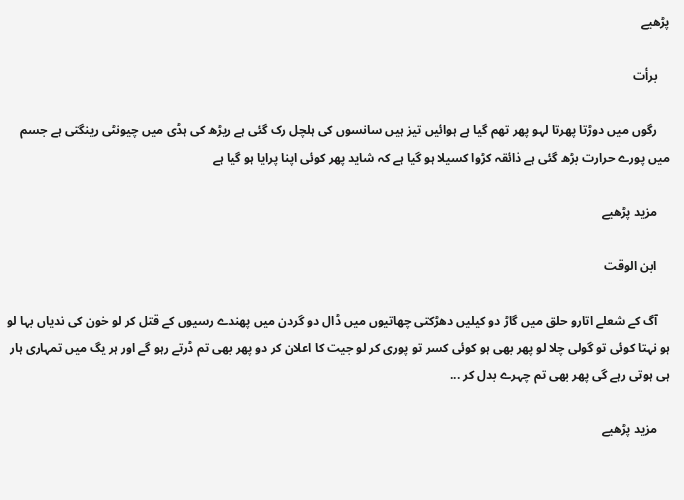پڑھیے

    برأت

    رگوں میں دوڑتا پھرتا لہو پھر تھم گیا ہے ہوائیں تیز ہیں سانسوں کی ہلچل رک گئی ہے ریڑھ کی ہڈی میں چیونٹی رینگتی ہے جسم میں پورے حرارت بڑھ گئی ہے ذائقہ کڑوا کسیلا ہو گیا ہے کہ شاید پھر کوئی اپنا پرایا ہو گیا ہے

    مزید پڑھیے

    ابن الوقت

    آگ کے شعلے اتارو حلق میں گاڑ دو کیلیں دھڑکتی چھاتیوں میں ڈال دو گردن میں پھندے رسیوں کے قتل کر لو خون کی ندیاں بہا لو ہو نہتا کوئی تو گولی چلا لو پھر بھی ہو کوئی کسر تو پوری کر لو جیت کا اعلان کر دو پھر بھی تم ڈرتے رہو گے اور ہر یگ میں تمہاری ہار ہی ہوتی رہے گی پھر بھی تم چہرے بدل کر ...

    مزید پڑھیے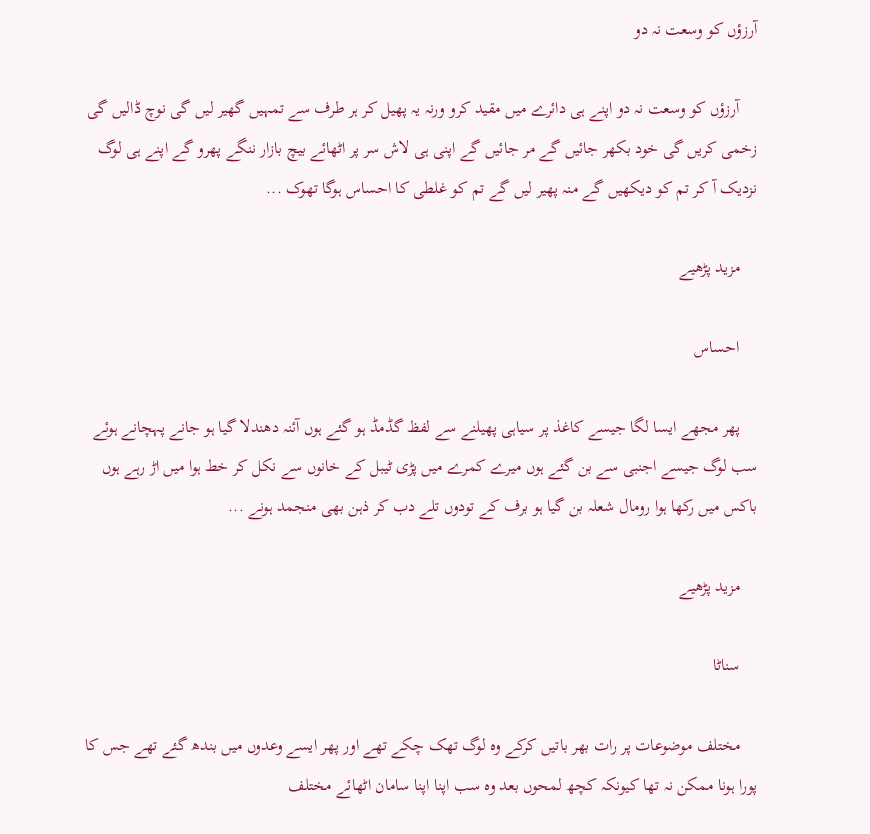آرزؤں کو وسعت نہ دو

    آرزؤں کو وسعت نہ دو اپنے ہی دائرے میں مقید کرو ورنہ یہ پھیل کر ہر طرف سے تمہیں گھیر لیں گی نوچ ڈالیں گی زخمی کریں گی خود بکھر جائیں گے مر جائیں گے اپنی ہی لاش سر پر اٹھائے بیچ بازار ننگے پھرو گے اپنے ہی لوگ نزدیک آ کر تم کو دیکھیں گے منہ پھیر لیں گے تم کو غلطی کا احساس ہوگا تھوک ...

    مزید پڑھیے

    احساس

    پھر مجھے ایسا لگا جیسے کاغذ پر سیاہی پھیلنے سے لفظ گڈمڈ ہو گئے ہوں آئنہ دھندلا گیا ہو جانے پہچانے ہوئے سب لوگ جیسے اجنبی سے بن گئے ہوں میرے کمرے میں پڑی ٹیبل کے خانوں سے نکل کر خط ہوا میں اڑ رہے ہوں باکس میں رکھا ہوا رومال شعلہ بن گیا ہو برف کے تودوں تلے دب کر ذہن بھی منجمد ہونے ...

    مزید پڑھیے

    سناٹا

    مختلف موضوعات پر رات بھر باتیں کرکے وہ لوگ تھک چکے تھے اور پھر ایسے وعدوں میں بندھ گئے تھے جس کا پورا ہونا ممکن نہ تھا کیونکہ کچھ لمحوں بعد وہ سب اپنا اپنا سامان اٹھائے مختلف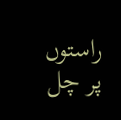راستوں پر چل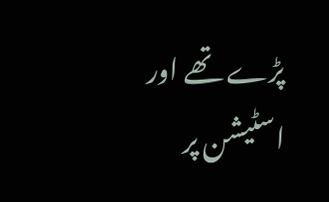پڑے تھے اور اسٹیشن پر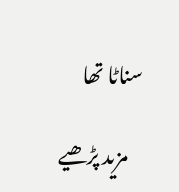سناٹا تھا

    مزید پڑھیے